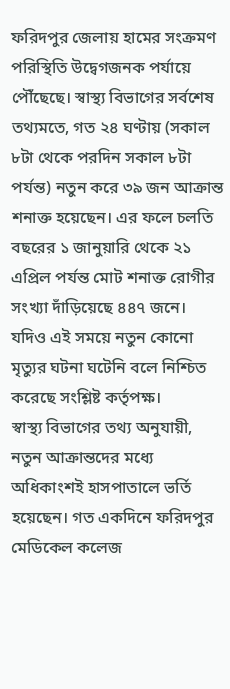ফরিদপুর জেলায় হামের সংক্রমণ পরিস্থিতি উদ্বেগজনক পর্যায়ে পৌঁছেছে। স্বাস্থ্য বিভাগের সর্বশেষ তথ্যমতে, গত ২৪ ঘণ্টায় (সকাল ৮টা থেকে পরদিন সকাল ৮টা পর্যন্ত) নতুন করে ৩৯ জন আক্রান্ত শনাক্ত হয়েছেন। এর ফলে চলতি বছরের ১ জানুয়ারি থেকে ২১ এপ্রিল পর্যন্ত মোট শনাক্ত রোগীর সংখ্যা দাঁড়িয়েছে ৪৪৭ জনে। যদিও এই সময়ে নতুন কোনো মৃত্যুর ঘটনা ঘটেনি বলে নিশ্চিত করেছে সংশ্লিষ্ট কর্তৃপক্ষ।
স্বাস্থ্য বিভাগের তথ্য অনুযায়ী, নতুন আক্রান্তদের মধ্যে অধিকাংশই হাসপাতালে ভর্তি হয়েছেন। গত একদিনে ফরিদপুর মেডিকেল কলেজ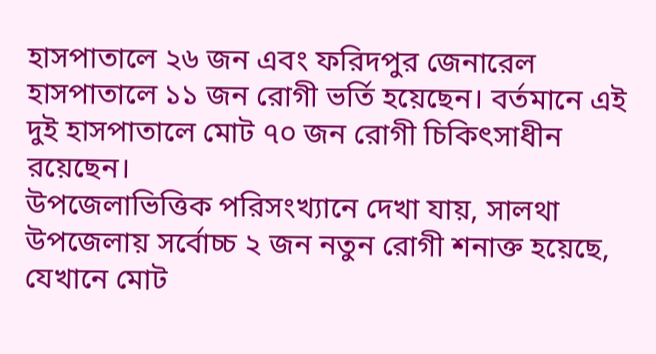হাসপাতালে ২৬ জন এবং ফরিদপুর জেনারেল হাসপাতালে ১১ জন রোগী ভর্তি হয়েছেন। বর্তমানে এই দুই হাসপাতালে মোট ৭০ জন রোগী চিকিৎসাধীন রয়েছেন।
উপজেলাভিত্তিক পরিসংখ্যানে দেখা যায়, সালথা উপজেলায় সর্বোচ্চ ২ জন নতুন রোগী শনাক্ত হয়েছে, যেখানে মোট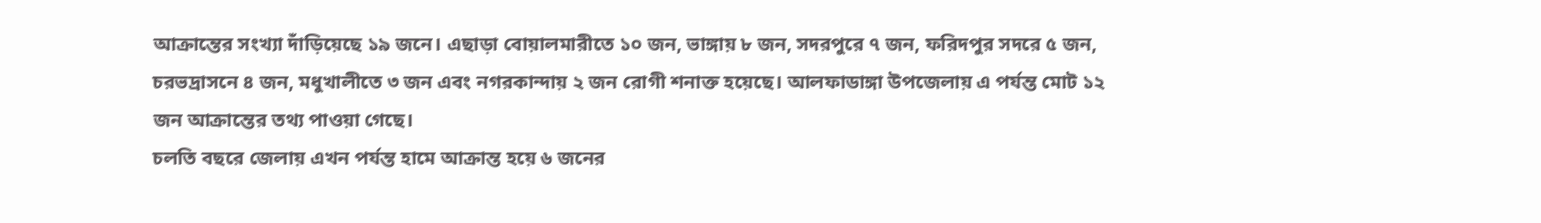আক্রান্তের সংখ্যা দাঁড়িয়েছে ১৯ জনে। এছাড়া বোয়ালমারীতে ১০ জন, ভাঙ্গায় ৮ জন, সদরপুরে ৭ জন, ফরিদপুর সদরে ৫ জন, চরভদ্রাসনে ৪ জন, মধুখালীতে ৩ জন এবং নগরকান্দায় ২ জন রোগী শনাক্ত হয়েছে। আলফাডাঙ্গা উপজেলায় এ পর্যন্ত মোট ১২ জন আক্রান্তের তথ্য পাওয়া গেছে।
চলতি বছরে জেলায় এখন পর্যন্ত হামে আক্রান্ত হয়ে ৬ জনের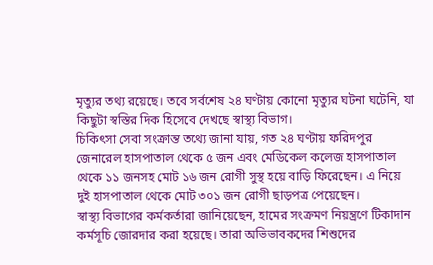মৃত্যুর তথ্য রয়েছে। তবে সর্বশেষ ২৪ ঘণ্টায় কোনো মৃত্যুর ঘটনা ঘটেনি, যা কিছুটা স্বস্তির দিক হিসেবে দেখছে স্বাস্থ্য বিভাগ।
চিকিৎসা সেবা সংক্রান্ত তথ্যে জানা যায়, গত ২৪ ঘণ্টায় ফরিদপুর জেনারেল হাসপাতাল থেকে ৫ জন এবং মেডিকেল কলেজ হাসপাতাল থেকে ১১ জনসহ মোট ১৬ জন রোগী সুস্থ হয়ে বাড়ি ফিরেছেন। এ নিয়ে দুই হাসপাতাল থেকে মোট ৩০১ জন রোগী ছাড়পত্র পেয়েছেন।
স্বাস্থ্য বিভাগের কর্মকর্তারা জানিয়েছেন, হামের সংক্রমণ নিয়ন্ত্রণে টিকাদান কর্মসূচি জোরদার করা হয়েছে। তারা অভিভাবকদের শিশুদের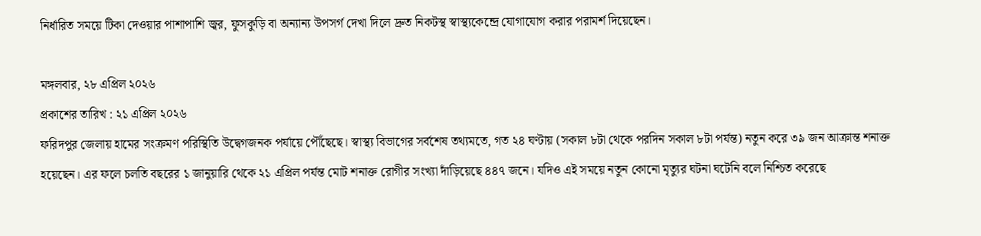নির্ধারিত সময়ে টিকা দেওয়ার পাশাপাশি জ্বর, ফুসকুড়ি বা অন্যান্য উপসর্গ দেখা দিলে দ্রুত নিকটস্থ স্বাস্থ্যকেন্দ্রে যোগাযোগ করার পরামর্শ দিয়েছেন।

মঙ্গলবার, ২৮ এপ্রিল ২০২৬
প্রকাশের তারিখ : ২১ এপ্রিল ২০২৬
ফরিদপুর জেলায় হামের সংক্রমণ পরিস্থিতি উদ্বেগজনক পর্যায়ে পৌঁছেছে। স্বাস্থ্য বিভাগের সর্বশেষ তথ্যমতে, গত ২৪ ঘণ্টায় (সকাল ৮টা থেকে পরদিন সকাল ৮টা পর্যন্ত) নতুন করে ৩৯ জন আক্রান্ত শনাক্ত হয়েছেন। এর ফলে চলতি বছরের ১ জানুয়ারি থেকে ২১ এপ্রিল পর্যন্ত মোট শনাক্ত রোগীর সংখ্যা দাঁড়িয়েছে ৪৪৭ জনে। যদিও এই সময়ে নতুন কোনো মৃত্যুর ঘটনা ঘটেনি বলে নিশ্চিত করেছে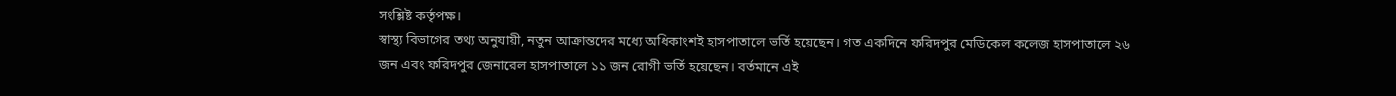সংশ্লিষ্ট কর্তৃপক্ষ।
স্বাস্থ্য বিভাগের তথ্য অনুযায়ী, নতুন আক্রান্তদের মধ্যে অধিকাংশই হাসপাতালে ভর্তি হয়েছেন। গত একদিনে ফরিদপুর মেডিকেল কলেজ হাসপাতালে ২৬ জন এবং ফরিদপুর জেনারেল হাসপাতালে ১১ জন রোগী ভর্তি হয়েছেন। বর্তমানে এই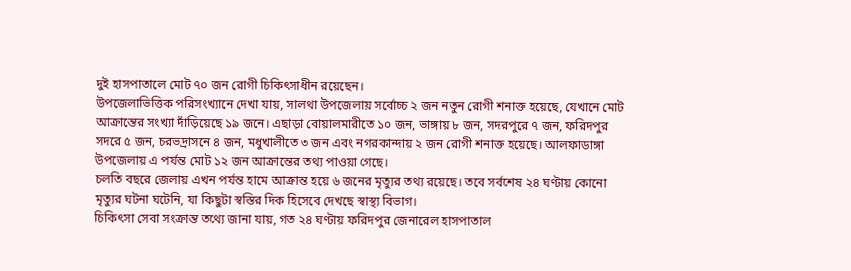দুই হাসপাতালে মোট ৭০ জন রোগী চিকিৎসাধীন রয়েছেন।
উপজেলাভিত্তিক পরিসংখ্যানে দেখা যায়, সালথা উপজেলায় সর্বোচ্চ ২ জন নতুন রোগী শনাক্ত হয়েছে, যেখানে মোট আক্রান্তের সংখ্যা দাঁড়িয়েছে ১৯ জনে। এছাড়া বোয়ালমারীতে ১০ জন, ভাঙ্গায় ৮ জন, সদরপুরে ৭ জন, ফরিদপুর সদরে ৫ জন, চরভদ্রাসনে ৪ জন, মধুখালীতে ৩ জন এবং নগরকান্দায় ২ জন রোগী শনাক্ত হয়েছে। আলফাডাঙ্গা উপজেলায় এ পর্যন্ত মোট ১২ জন আক্রান্তের তথ্য পাওয়া গেছে।
চলতি বছরে জেলায় এখন পর্যন্ত হামে আক্রান্ত হয়ে ৬ জনের মৃত্যুর তথ্য রয়েছে। তবে সর্বশেষ ২৪ ঘণ্টায় কোনো মৃত্যুর ঘটনা ঘটেনি, যা কিছুটা স্বস্তির দিক হিসেবে দেখছে স্বাস্থ্য বিভাগ।
চিকিৎসা সেবা সংক্রান্ত তথ্যে জানা যায়, গত ২৪ ঘণ্টায় ফরিদপুর জেনারেল হাসপাতাল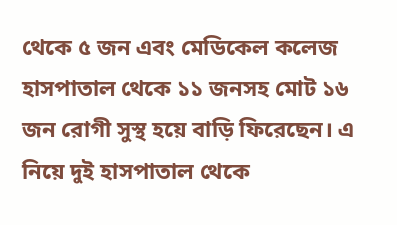থেকে ৫ জন এবং মেডিকেল কলেজ হাসপাতাল থেকে ১১ জনসহ মোট ১৬ জন রোগী সুস্থ হয়ে বাড়ি ফিরেছেন। এ নিয়ে দুই হাসপাতাল থেকে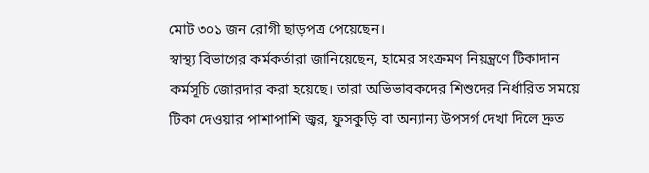মোট ৩০১ জন রোগী ছাড়পত্র পেয়েছেন।
স্বাস্থ্য বিভাগের কর্মকর্তারা জানিয়েছেন, হামের সংক্রমণ নিয়ন্ত্রণে টিকাদান কর্মসূচি জোরদার করা হয়েছে। তারা অভিভাবকদের শিশুদের নির্ধারিত সময়ে টিকা দেওয়ার পাশাপাশি জ্বর, ফুসকুড়ি বা অন্যান্য উপসর্গ দেখা দিলে দ্রুত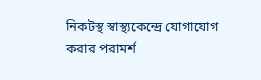নিকটস্থ স্বাস্থ্যকেন্দ্রে যোগাযোগ করার পরামর্শ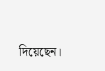দিয়েছেন।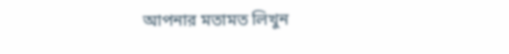আপনার মতামত লিখুন